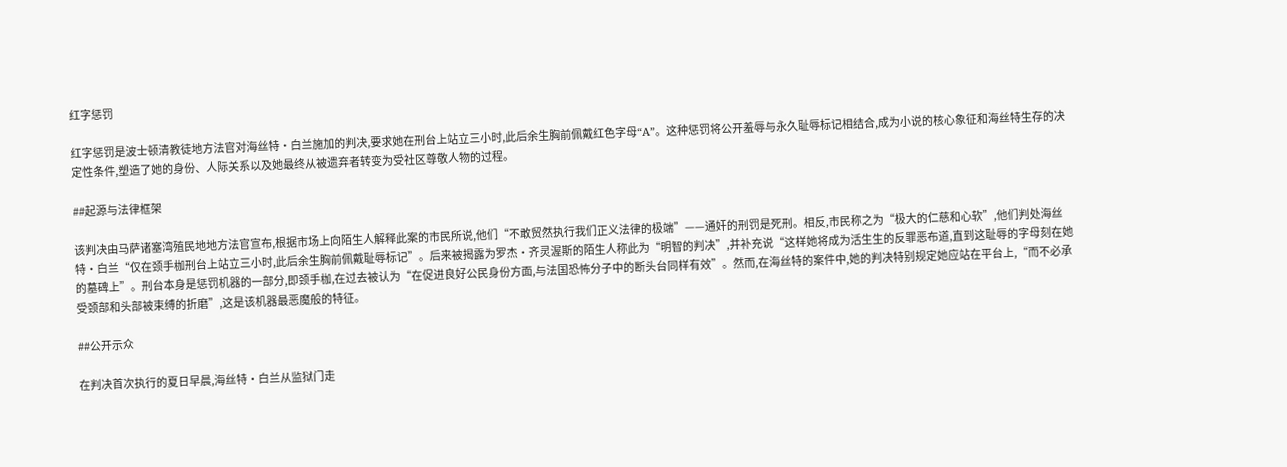红字惩罚

红字惩罚是波士顿清教徒地方法官对海丝特·白兰施加的判决,要求她在刑台上站立三小时,此后余生胸前佩戴红色字母“A”。这种惩罚将公开羞辱与永久耻辱标记相结合,成为小说的核心象征和海丝特生存的决定性条件,塑造了她的身份、人际关系以及她最终从被遗弃者转变为受社区尊敬人物的过程。

##起源与法律框架

该判决由马萨诸塞湾殖民地地方法官宣布,根据市场上向陌生人解释此案的市民所说,他们“不敢贸然执行我们正义法律的极端”——通奸的刑罚是死刑。相反,市民称之为“极大的仁慈和心软”,他们判处海丝特·白兰“仅在颈手枷刑台上站立三小时,此后余生胸前佩戴耻辱标记”。后来被揭露为罗杰·齐灵渥斯的陌生人称此为“明智的判决”,并补充说“这样她将成为活生生的反罪恶布道,直到这耻辱的字母刻在她的墓碑上”。刑台本身是惩罚机器的一部分,即颈手枷,在过去被认为“在促进良好公民身份方面,与法国恐怖分子中的断头台同样有效”。然而,在海丝特的案件中,她的判决特别规定她应站在平台上,“而不必承受颈部和头部被束缚的折磨”,这是该机器最恶魔般的特征。

##公开示众

在判决首次执行的夏日早晨,海丝特·白兰从监狱门走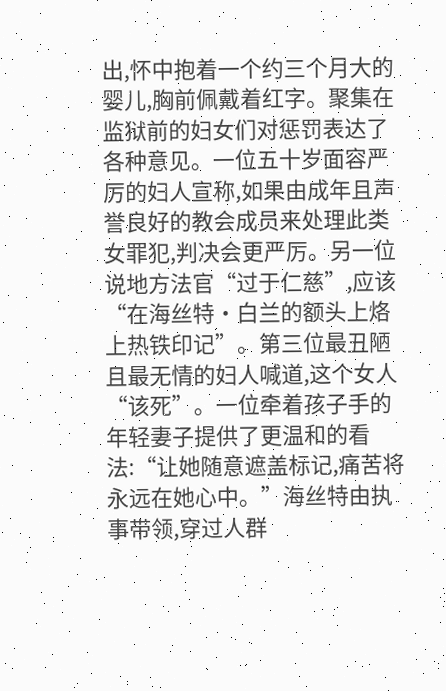出,怀中抱着一个约三个月大的婴儿,胸前佩戴着红字。聚集在监狱前的妇女们对惩罚表达了各种意见。一位五十岁面容严厉的妇人宣称,如果由成年且声誉良好的教会成员来处理此类女罪犯,判决会更严厉。另一位说地方法官“过于仁慈”,应该“在海丝特·白兰的额头上烙上热铁印记”。第三位最丑陋且最无情的妇人喊道,这个女人“该死”。一位牵着孩子手的年轻妻子提供了更温和的看法:“让她随意遮盖标记,痛苦将永远在她心中。”海丝特由执事带领,穿过人群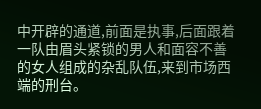中开辟的通道,前面是执事,后面跟着一队由眉头紧锁的男人和面容不善的女人组成的杂乱队伍,来到市场西端的刑台。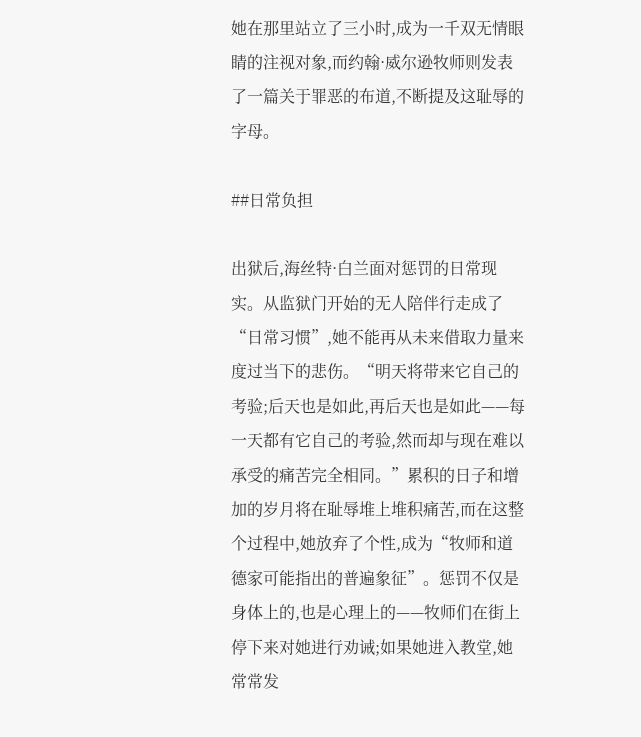她在那里站立了三小时,成为一千双无情眼睛的注视对象,而约翰·威尔逊牧师则发表了一篇关于罪恶的布道,不断提及这耻辱的字母。

##日常负担

出狱后,海丝特·白兰面对惩罚的日常现实。从监狱门开始的无人陪伴行走成了“日常习惯”,她不能再从未来借取力量来度过当下的悲伤。“明天将带来它自己的考验;后天也是如此,再后天也是如此——每一天都有它自己的考验,然而却与现在难以承受的痛苦完全相同。”累积的日子和增加的岁月将在耻辱堆上堆积痛苦,而在这整个过程中,她放弃了个性,成为“牧师和道德家可能指出的普遍象征”。惩罚不仅是身体上的,也是心理上的——牧师们在街上停下来对她进行劝诫;如果她进入教堂,她常常发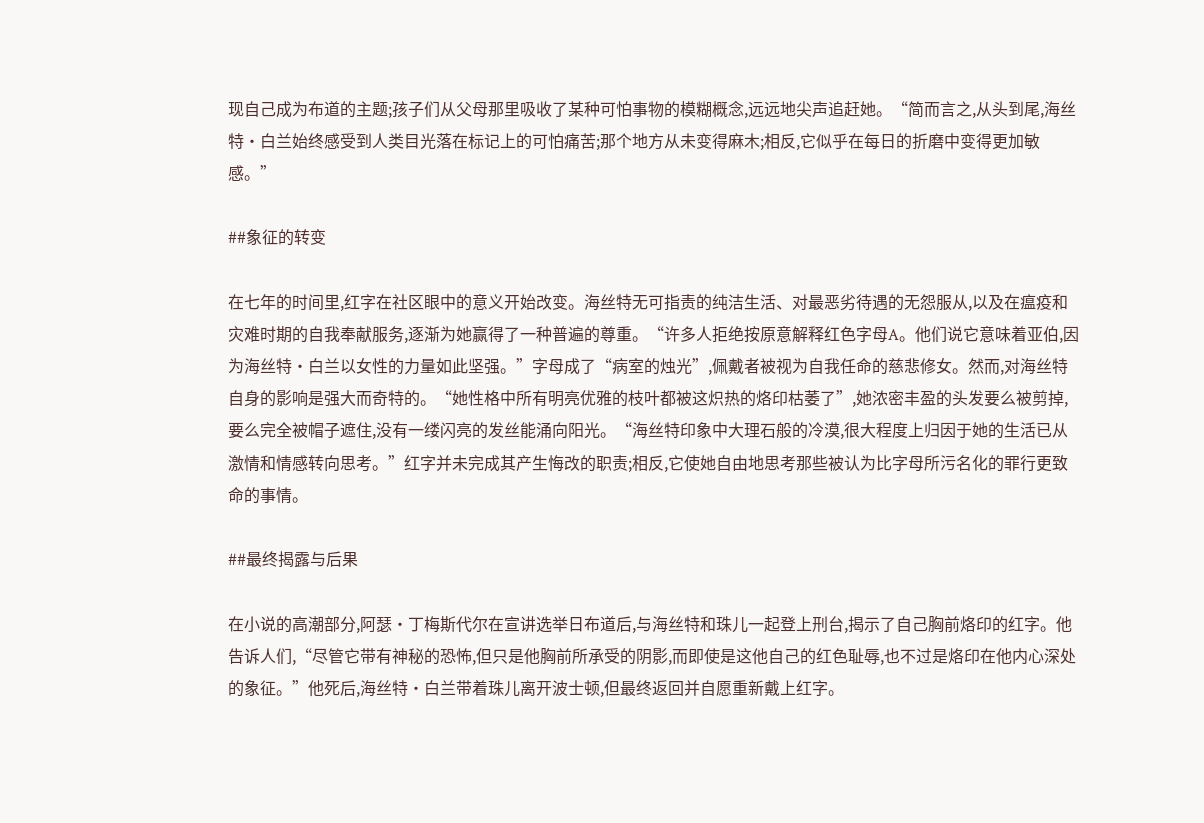现自己成为布道的主题;孩子们从父母那里吸收了某种可怕事物的模糊概念,远远地尖声追赶她。“简而言之,从头到尾,海丝特·白兰始终感受到人类目光落在标记上的可怕痛苦;那个地方从未变得麻木;相反,它似乎在每日的折磨中变得更加敏感。”

##象征的转变

在七年的时间里,红字在社区眼中的意义开始改变。海丝特无可指责的纯洁生活、对最恶劣待遇的无怨服从,以及在瘟疫和灾难时期的自我奉献服务,逐渐为她赢得了一种普遍的尊重。“许多人拒绝按原意解释红色字母A。他们说它意味着亚伯,因为海丝特·白兰以女性的力量如此坚强。”字母成了“病室的烛光”,佩戴者被视为自我任命的慈悲修女。然而,对海丝特自身的影响是强大而奇特的。“她性格中所有明亮优雅的枝叶都被这炽热的烙印枯萎了”,她浓密丰盈的头发要么被剪掉,要么完全被帽子遮住,没有一缕闪亮的发丝能涌向阳光。“海丝特印象中大理石般的冷漠,很大程度上归因于她的生活已从激情和情感转向思考。”红字并未完成其产生悔改的职责;相反,它使她自由地思考那些被认为比字母所污名化的罪行更致命的事情。

##最终揭露与后果

在小说的高潮部分,阿瑟·丁梅斯代尔在宣讲选举日布道后,与海丝特和珠儿一起登上刑台,揭示了自己胸前烙印的红字。他告诉人们,“尽管它带有神秘的恐怖,但只是他胸前所承受的阴影,而即使是这他自己的红色耻辱,也不过是烙印在他内心深处的象征。”他死后,海丝特·白兰带着珠儿离开波士顿,但最终返回并自愿重新戴上红字。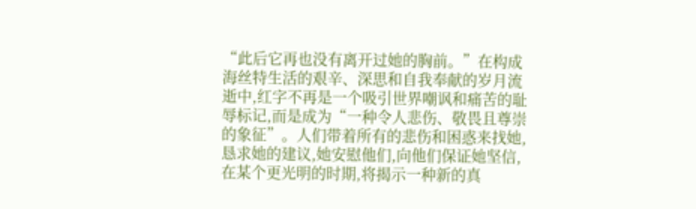“此后它再也没有离开过她的胸前。”在构成海丝特生活的艰辛、深思和自我奉献的岁月流逝中,红字不再是一个吸引世界嘲讽和痛苦的耻辱标记,而是成为“一种令人悲伤、敬畏且尊崇的象征”。人们带着所有的悲伤和困惑来找她,恳求她的建议,她安慰他们,向他们保证她坚信,在某个更光明的时期,将揭示一种新的真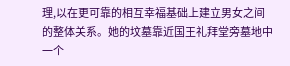理,以在更可靠的相互幸福基础上建立男女之间的整体关系。她的坟墓靠近国王礼拜堂旁墓地中一个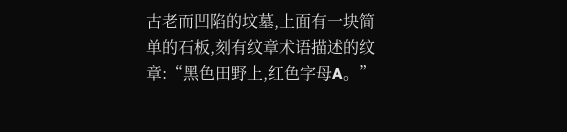古老而凹陷的坟墓,上面有一块简单的石板,刻有纹章术语描述的纹章:“黑色田野上,红色字母A。”